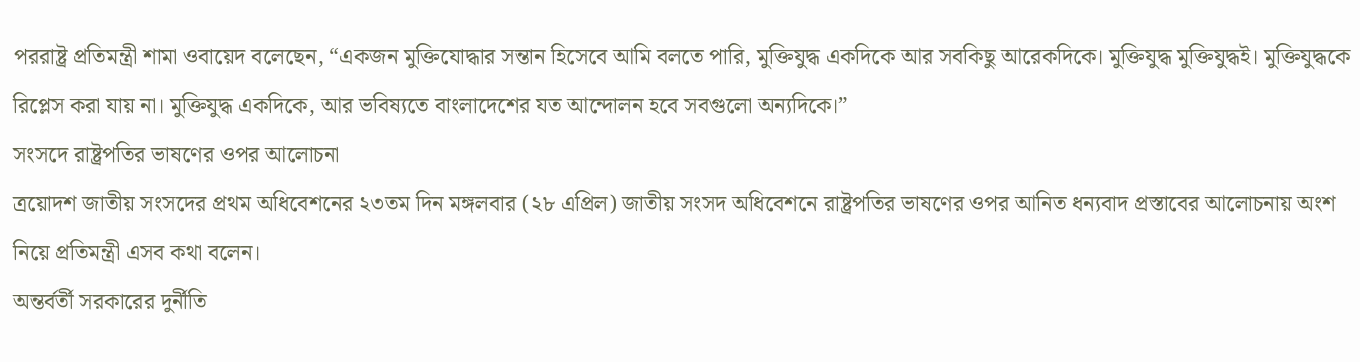পররাষ্ট্র প্রতিমন্ত্রী শামা ওবায়েদ বলেছেন, “একজন মুক্তিযোদ্ধার সন্তান হিসেবে আমি বলতে পারি, মুক্তিযুদ্ধ একদিকে আর সবকিছু আরেকদিকে। মুক্তিযুদ্ধ মুক্তিযুদ্ধই। মুক্তিযুদ্ধকে রিপ্লেস করা যায় না। মুক্তিযুদ্ধ একদিকে, আর ভবিষ্যতে বাংলাদেশের যত আন্দোলন হবে সবগুলো অন্যদিকে।”
সংসদে রাষ্ট্রপতির ভাষণের ওপর আলোচনা
ত্রয়োদশ জাতীয় সংসদের প্রথম অধিবেশনের ২৩তম দিন মঙ্গলবার (২৮ এপ্রিল) জাতীয় সংসদ অধিবেশনে রাষ্ট্রপতির ভাষণের ওপর আনিত ধন্যবাদ প্রস্তাবের আলোচনায় অংশ নিয়ে প্রতিমন্ত্রী এসব কথা বলেন।
অন্তর্বর্তী সরকারের দুর্নীতি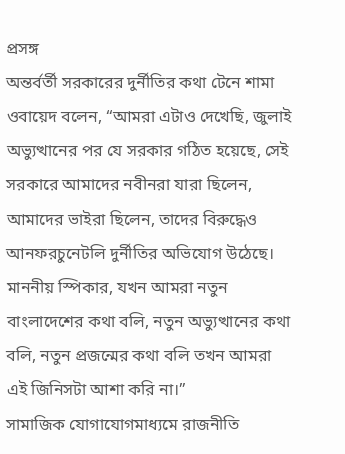প্রসঙ্গ
অন্তর্বর্তী সরকারের দুর্নীতির কথা টেনে শামা ওবায়েদ বলেন, “আমরা এটাও দেখেছি, জুলাই অভ্যুত্থানের পর যে সরকার গঠিত হয়েছে, সেই সরকারে আমাদের নবীনরা যারা ছিলেন, আমাদের ভাইরা ছিলেন, তাদের বিরুদ্ধেও আনফরচুনেটলি দুর্নীতির অভিযোগ উঠেছে। মাননীয় স্পিকার, যখন আমরা নতুন বাংলাদেশের কথা বলি, নতুন অভ্যুত্থানের কথা বলি, নতুন প্রজন্মের কথা বলি তখন আমরা এই জিনিসটা আশা করি না।”
সামাজিক যোগাযোগমাধ্যমে রাজনীতি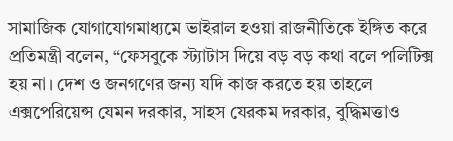সামাজিক যোগাযোগমাধ্যমে ভাইরাল হওয়া রাজনীতিকে ইঙ্গিত করে প্রতিমন্ত্রী বলেন, “ফেসবুকে স্ট্যাটাস দিয়ে বড় বড় কথা বলে পলিটিক্স হয় না। দেশ ও জনগণের জন্য যদি কাজ করতে হয় তাহলে এক্সপেরিয়েন্স যেমন দরকার, সাহস যেরকম দরকার, বুদ্ধিমত্তাও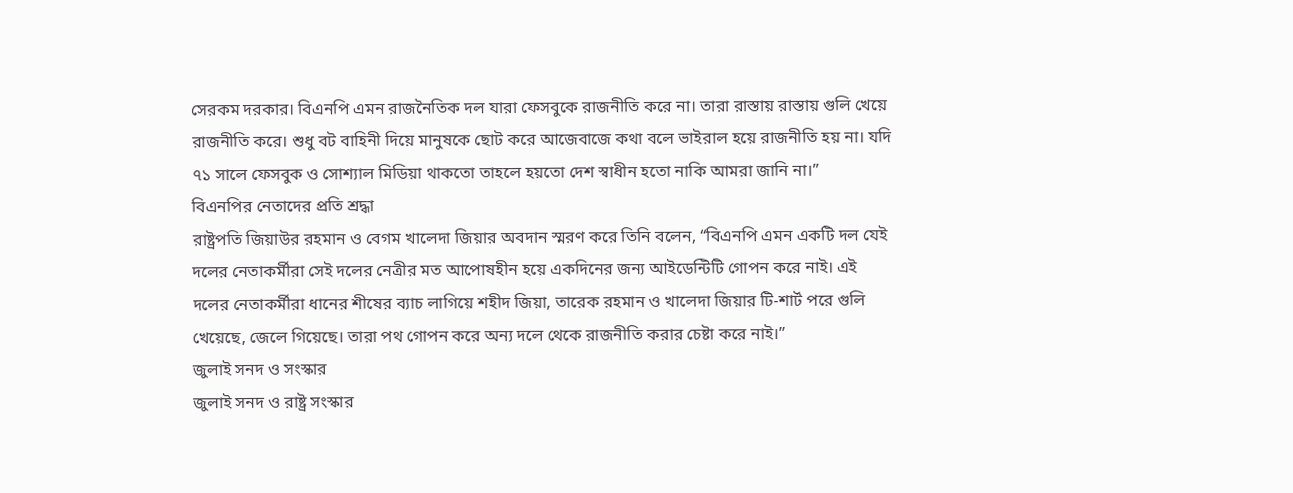সেরকম দরকার। বিএনপি এমন রাজনৈতিক দল যারা ফেসবুকে রাজনীতি করে না। তারা রাস্তায় রাস্তায় গুলি খেয়ে রাজনীতি করে। শুধু বট বাহিনী দিয়ে মানুষকে ছোট করে আজেবাজে কথা বলে ভাইরাল হয়ে রাজনীতি হয় না। যদি ৭১ সালে ফেসবুক ও সোশ্যাল মিডিয়া থাকতো তাহলে হয়তো দেশ স্বাধীন হতো নাকি আমরা জানি না।”
বিএনপির নেতাদের প্রতি শ্রদ্ধা
রাষ্ট্রপতি জিয়াউর রহমান ও বেগম খালেদা জিয়ার অবদান স্মরণ করে তিনি বলেন, “বিএনপি এমন একটি দল যেই দলের নেতাকর্মীরা সেই দলের নেত্রীর মত আপোষহীন হয়ে একদিনের জন্য আইডেন্টিটি গোপন করে নাই। এই দলের নেতাকর্মীরা ধানের শীষের ব্যাচ লাগিয়ে শহীদ জিয়া, তারেক রহমান ও খালেদা জিয়ার টি-শার্ট পরে গুলি খেয়েছে, জেলে গিয়েছে। তারা পথ গোপন করে অন্য দলে থেকে রাজনীতি করার চেষ্টা করে নাই।”
জুলাই সনদ ও সংস্কার
জুলাই সনদ ও রাষ্ট্র সংস্কার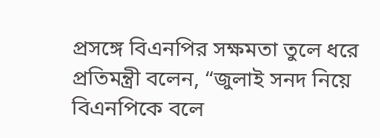প্রসঙ্গে বিএনপির সক্ষমতা তুলে ধরে প্রতিমন্ত্রী বলেন, “জুলাই সনদ নিয়ে বিএনপিকে বলে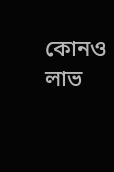কোনও লাভ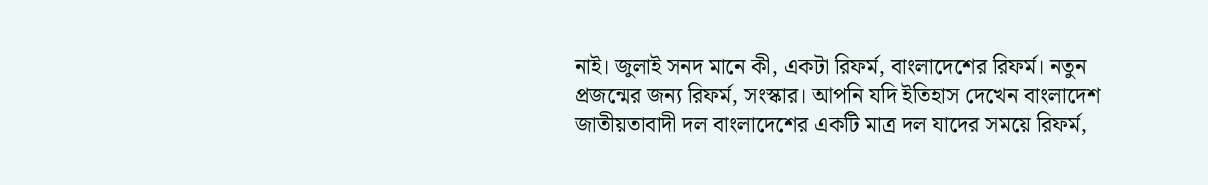নাই। জুলাই সনদ মানে কী, একটা রিফর্ম, বাংলাদেশের রিফর্ম। নতুন প্রজন্মের জন্য রিফর্ম, সংস্কার। আপনি যদি ইতিহাস দেখেন বাংলাদেশ জাতীয়তাবাদী দল বাংলাদেশের একটি মাত্র দল যাদের সময়ে রিফর্ম,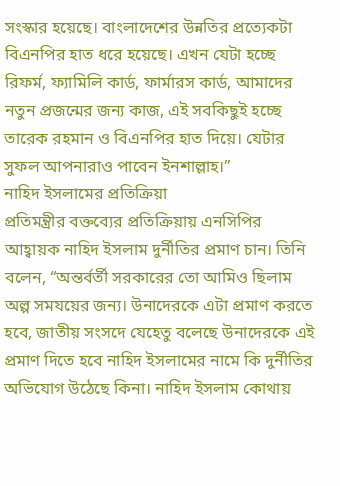সংস্কার হয়েছে। বাংলাদেশের উন্নতির প্রত্যেকটা বিএনপির হাত ধরে হয়েছে। এখন যেটা হচ্ছে রিফর্ম, ফ্যামিলি কার্ড, ফার্মারস কার্ড, আমাদের নতুন প্রজন্মের জন্য কাজ, এই সবকিছুই হচ্ছে তারেক রহমান ও বিএনপির হাত দিয়ে। যেটার সুফল আপনারাও পাবেন ইনশাল্লাহ।”
নাহিদ ইসলামের প্রতিক্রিয়া
প্রতিমন্ত্রীর বক্তব্যের প্রতিক্রিয়ায় এনসিপির আহ্বায়ক নাহিদ ইসলাম দুর্নীতির প্রমাণ চান। তিনি বলেন, “অন্তর্বর্তী সরকারের তো আমিও ছিলাম অল্প সমযয়ের জন্য। উনাদেরকে এটা প্রমাণ করতে হবে, জাতীয় সংসদে যেহেতু বলেছে উনাদেরকে এই প্রমাণ দিতে হবে নাহিদ ইসলামের নামে কি দুর্নীতির অভিযোগ উঠেছে কিনা। নাহিদ ইসলাম কোথায়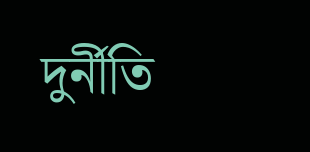দুর্নীতি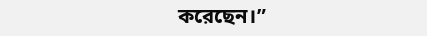করেছেন।”